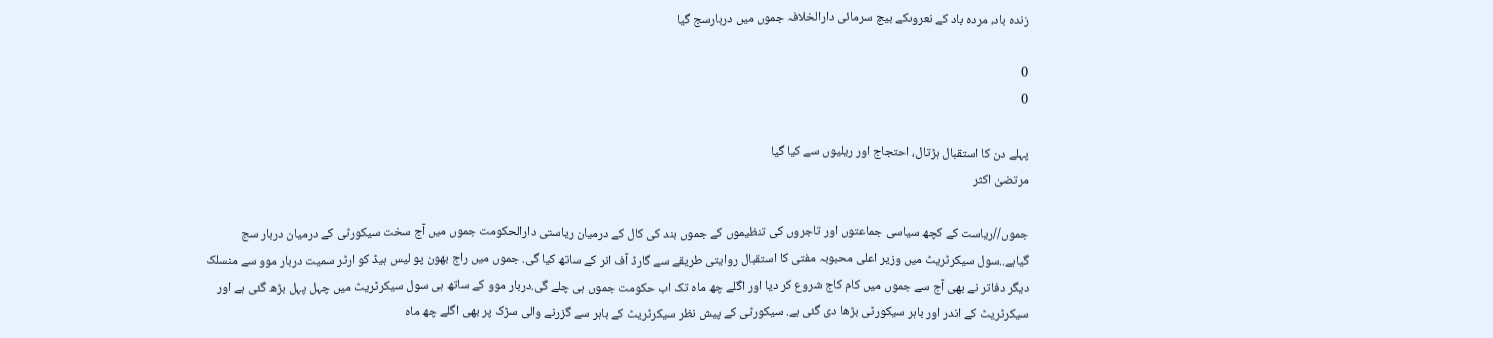زندہ باد، مردہ باد کے نعروںکے بیچ سرمائی دارالخلافہ جموں میں دربارسج گیا

0
0

پہلے دن کا استقبال ہڑتال، احتجاج اور ریلیوں سے کیا گیا
مرتضیٰ اکثر

جموں//ریاست کے کچھ سیاسی جماعتوں اور تاجروں کی تنظیموں کے جموں بند کی کال کے درمیان ریاستی دارالحکومت جموں میں آج سخت سیکورٹی کے درمیان دربار سج گیاہے..سول سیکرٹریٹ میں وزیر اعلی محبوبہ مفتی کا استقبال روایتی طریقے سے گارڈ آف انر کے ساتھ کیا گی. جموں میں راج بھون پو لیس ہیڈ کو ارٹر سمیت دربار موو سے منسلک دیگر دفاتر نے بھی آج سے جموں میں کام کاج شروع کر دیا اور اگلے چھ ماہ تک اب حکومت جموں ہی چلے گی.دربار موو کے ساتھ ہی سول سیکرٹریٹ میں چہل پہل بڑھ گئی ہے اور سیکرٹریٹ کے اندر اور باہر سیکورٹی بڑھا دی گئی ہے. سیکورٹی کے پیش نظر سیکرٹریٹ کے باہر سے گزرنے والی سڑک پر بھی اگلے چھ ماہ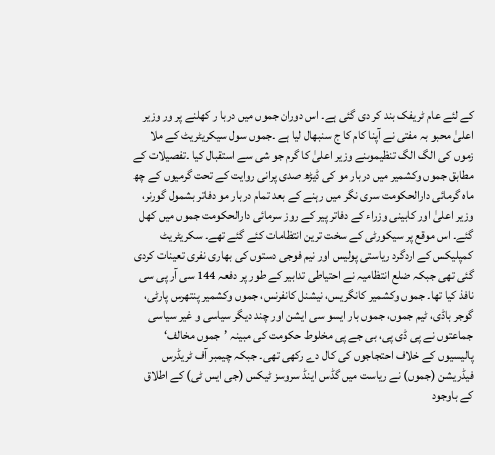کے لئے عام ٹریفک بند کر دی گئی ہے۔ اس دوران جموں میں دربا ر کھلنے پر ور وزیر اعلیٰ محبو بہ مفتی نے آپنا کام کا ج سنبھال لیا ہے ۔جموں سول سیکریٹریٹ کے ملا زموں کی الگ الگ تنظیموںنے وزیر اعلیٰ کا گرم جو شی سے استقبال کیا ۔تفصیلات کے مطابق جموں وکشمیر میں دربار مو کی ڈیڑھ صدی پرانی روایت کے تحت گرمیوں کے چھ ماہ گرمائی دارالحکومت سری نگر میں رہنے کے بعد تمام دربار مو دفاتر بشمول گورنر، وزیر اعلیٰ اور کابینی وزراء کے دفاتر پیر کے روز سرمائی دارالحکومت جموں میں کھل گئے۔ اس موقع پر سیکورٹی کے سخت ترین انتظامات کئے گئے تھے۔ سکریٹریٹ کمپلیکس کے اردگرد ریاستی پولیس اور نیم فوجی دستوں کی بھاری نفری تعینات کردی گئی تھی جبکہ ضلع انتظامیہ نے احتیاطی تدابیر کے طور پر دفعہ 144 سی آر پی سی نافذ کیا تھا۔ جموں وکشمیر کانگریس، نیشنل کانفرنس، جموں وکشمیر پنتھرس پارٹی، گوجر باڈی، ٹیم جموں، جموں بار ایسو سی ایشن اور چند دیگر سیاسی و غیر سیاسی جماعتوں نے پی ڈی پی، بی جے پی مخلوط حکومت کی مبینہ ’جموں مخالف‘ پالیسیوں کے خلاف احتجاجوں کی کال دے رکھی تھی۔ جبکہ چیمبر آف ٹریڈرس فیڈریشن (جموں) نے ریاست میں گڈس اینڈ سروسز ٹیکس (جی ایس ٹی) کے اطلاق کے باوجود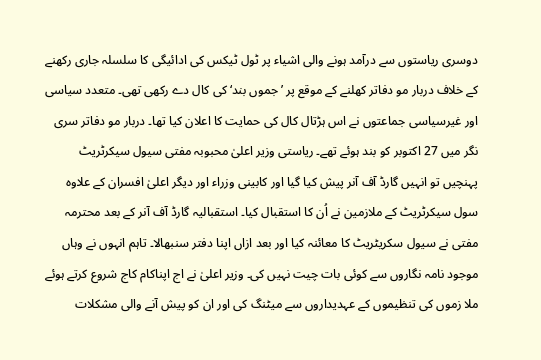دوسری ریاستوں سے درآمد ہونے والی اشیاء پر ٹول ٹیکس کی ادائیگی کا سلسلہ جاری رکھنے کے خلاف دربار مو دفاتر کھلنے کے موقع پر ’جموں بند‘ کی کال دے رکھی تھی۔ متعدد سیاسی اور غیرسیاسی جماعتوں نے اس ہڑتال کال کی حمایت کا اعلان کیا تھا۔ دربار مو دفاتر سری نگر میں 27 اکتوبر کو بند ہوئے تھے۔ ریاستی وزیر اعلیٰ محبوبہ مفتی سیول سیکرٹریٹ پہنچیں تو انہیں گارڈ آف آنر پیش کیا گیا اور کابینی وزراء اور دیگر اعلیٰ افسران کے علاوہ سول سیکرٹریٹ کے ملازمین نے اُن کا استقبال کیا۔ استقبالیہ گارڈ آف آنر کے بعد محترمہ مفتی نے سیول سکریٹریٹ کا معائنہ کیا اور بعد ازاں اپنا دفتر سنبھالا۔ تاہم انہوں نے وہاں موجود نامہ نگاروں سے کوئی بات چیت نہیں کی۔ وزیر اعلیٰ نے اج اپناکام کاج شروع کرتے ہوئے ملا زموں کی تنظیموں کے عہدیداروں سے میٹنگ کی اور ان کو پیش آنے والی مشکلات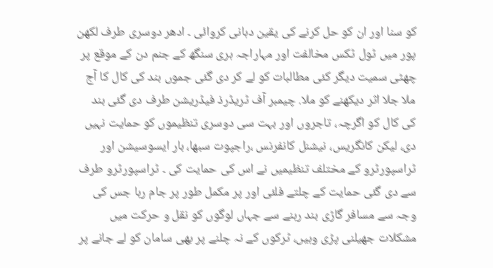کو سنا اور ان کو حل کرنے کی یقین دہانی کروائی ۔ ادھر دوسری طرف لکھن پور میں ٹول ٹکس مخالفت اور مہاراجہ ہری سنگھ کے جنم دن کے موقع پر چھٹی سمیت دیگر کئی مطالبات کو لے کر دی گئی جموں بند کی کال کا آج ملا جلا اثر دیکھنے کو ملا. چیمبر آف ٹریڈرذ فیڈریشن طرف دی گئی بند کی کال کو اگرچہ، تاجروں اور بہت سی دوسری تنظیموں کو حمایت نہیں دی، لیکن کانگریس، نیشنل کانفرنس ،راجپوت سبھا، بار ایسوسیشن اور ٹراسپورٹرو کے مختلف تنظیمیں نے اس کی حمایت کی ۔ ٹراسپورٹرو طرف سے دی گئی حمایت کے چلتے فلئی اور پر مکمل طور پر جام رہا جس کی وجہ سے مسافر گاڑی بند رہنے سے جہاں لوگوں کو نقل و حرکت میں مشکلات جھیلنی پڑی وہیں، ٹرکوں کے نہ چلنے پر بھی سامان کو لے جانے پر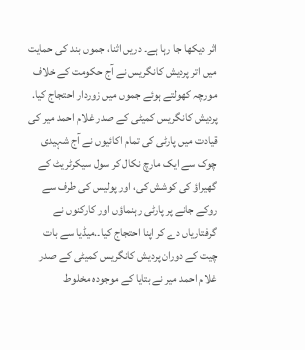اثر دیکھا جا رہا ہے۔ دریں اثنا، جموں بند کی حمایت میں اتر پردیش کانگریس نے آج حکومت کے خلاف مورچہ کھولتے ہوئے جموں میں زوردار احتجاج کیا. پردیش کانگریس کمیٹی کے صدر غلام احمد میر کی قیادت میں پارٹی کی تمام اکائیوں نے آج شہیدی چوک سے ایک مارچ نکال کر سول سیکرٹریٹ کے گھیراؤ کی کوشش کی، اور پولیس کی طرف سے روکے جانے پر پارٹی رہنماؤں اور کارکنوں نے گرفتاریاں دے کر اپنا احتجاج کیا۔.میڈیا سے بات چیت کے دوران پردیش کانگریس کمیٹی کے صدر غلام احمد میر نے بتایا کے موجودہ مخلوط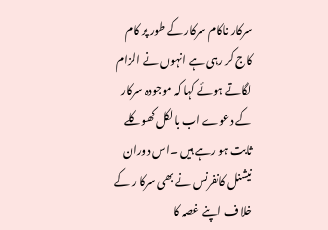سرکار ناکام سرکار کے طور پر کام کاج کر رہی ہے انہوں نے الزام لگاتے ہوئے کہا کہ موجودہ سرکار کے دعوے اب بالکل کھوکلے ثابت ہو رہے ہیں ۔اس دوران نیشنل کانفرنس نے بھی سرکا ر کے خلا ف اپنے غصہ کا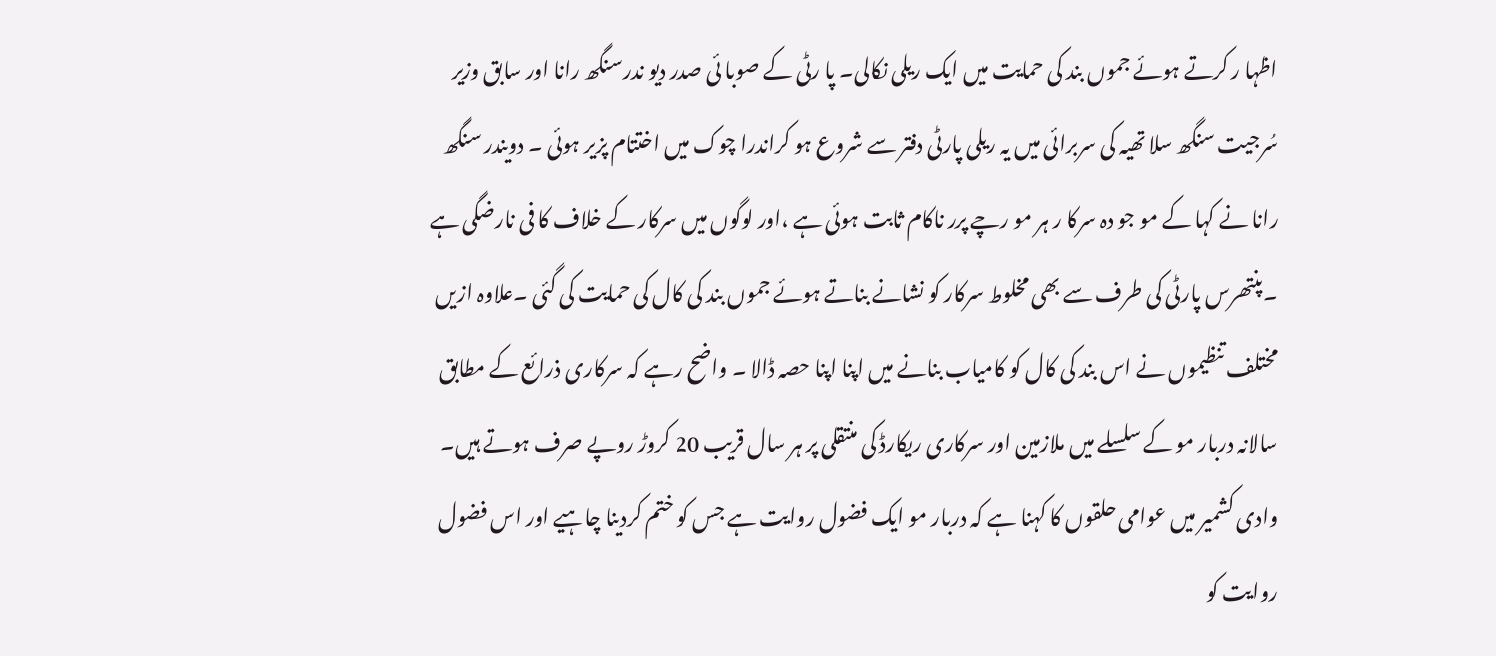اظہا ر کرتے ہوئے جموں بند کی حمایت میں ایک ریلی نکالی۔ پا رٹی کے صوبا ئی صدر دیو ندرسنگھ رانا اور سابق وزیر سُرجیت سنگھ سلا تھیہ کی سربرائی میں یہ ریلی پارٹی دفتر سے شروع ہو کراندرا چوک میں اختتام پزیر ہوئی ۔ دویندر سنگھ رانا نے کہا کے مو جو دہ سرکا ر ہر مو رچے پرر ناکام ثابت ہوئی ہے ،اور لوگوں میں سرکار کے خلاف کا فی نارضگی ہے ۔پنتھرس پارٹی کی طرف سے بھی مخلوط سرکار کو نشانے بناتے ہوئے جموں بند کی کال کی حمایت کی گئی ۔علاوہ ازیں مختلف تنظیموں نے اس بند کی کال کو کامیاب بنانے میں اپنا اپنا حصہ ڈالا ۔ واضح رہے کہ سرکاری ذرائع کے مطابق سالانہ دربار مو کے سلسلے میں ملازمین اور سرکاری ریکارڈ کی منتقلی پر ہر سال قریب 20 کروڑ روپے صرف ہوتے ہیں۔ وادی کشمیر میں عوامی حلقوں کا کہنا ہے کہ دربار مو ایک فضول روایت ہے جس کو ختم کردینا چاہیے اور اس فضول روایت کو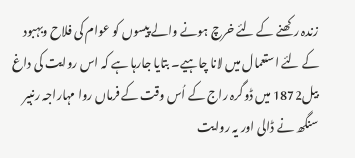زندہ رکھنے کے لئے خرچ ہونے والے پیسوں کو عوام کی فلاح وبہبود کے لئے استعمال میں لانا چاہیے۔ بتایا جارہا ہے کہ اس روایت کی داغ بیل1872 میں ڈوگرہ راج کے اُس وقت کے فرماں روا مہاراجہ رنبیر سنگھ نے ڈالی اور یہ روایت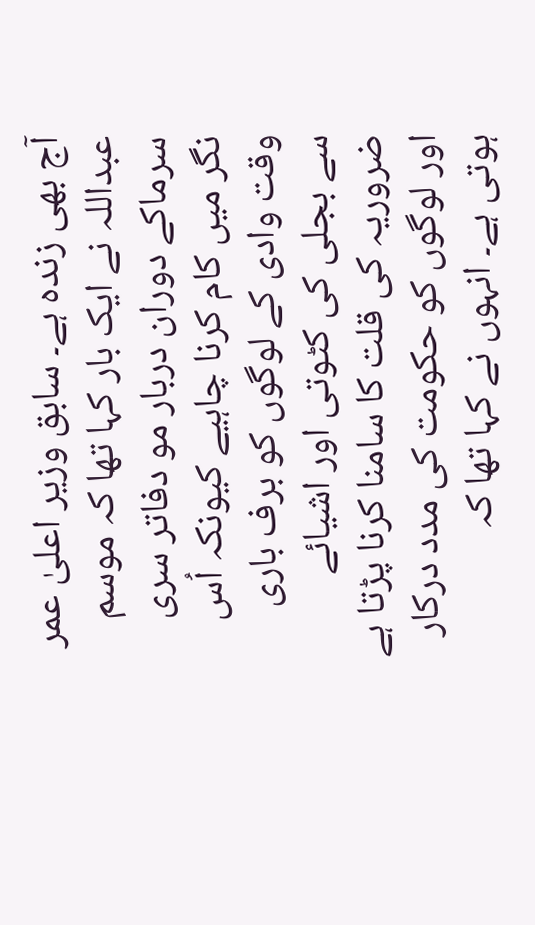آج بھی زندہ ہے۔ سابق وزیر اعلیٰ عمر عبداللہ نے ایک بار کہا تھا کہ موسم سرماکے دوران دربار مو دفاتر سری نگر میں کام کرنا چاہیے کیونکہ اُس وقت وادی کے لوگوں کو برف باری سے بجلی کی کٹوتی اور اشیائے ضروریہ کی قلت کا سامنا کرنا پڑتا ہے اور لوگوں کو حکومت کی مدد درکار ہوتی ہے۔ انہوں نے کہا تھا کہ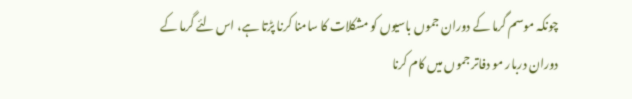چونکہ موسم گرما کے دوران جموں باسیوں کو مشکلات کا سامنا کرنا پڑتا ہے، اس لئے گرما کے دوران دربار مو دفاتر جموں میں کام کرنا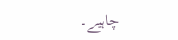چاہیے۔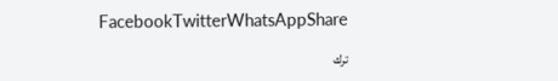FacebookTwitterWhatsAppShare

ترك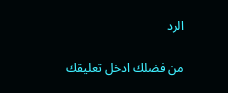الرد

من فضلك ادخل تعليقك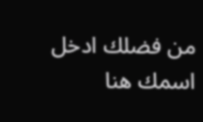من فضلك ادخل اسمك هنا